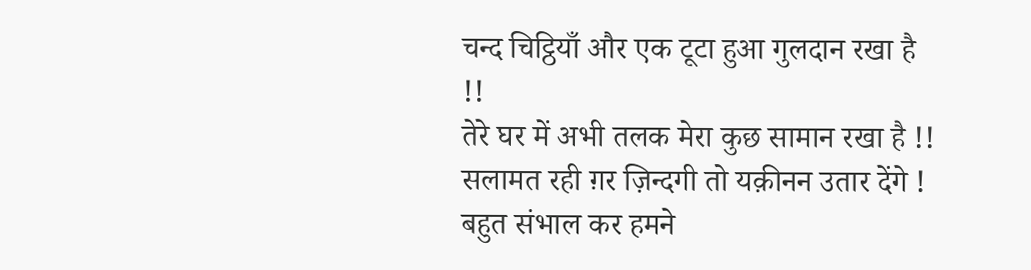चन्द चिट्ठियाँ और एक टूटा हुआ गुलदान रखा है !!
तेरे घर में अभी तलक मेरा कुछ सामान रखा है !!
सलामत रही ग़र ज़िन्दगी तो यक़ीनन उतार देंगे !
बहुत संभाल कर हमने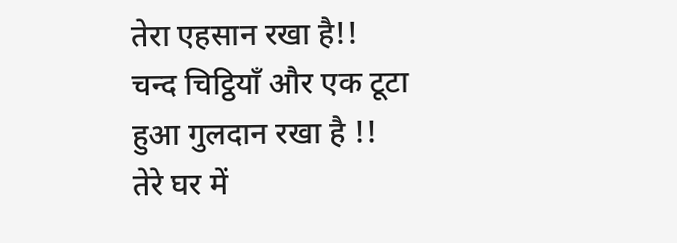तेरा एहसान रखा है!!
चन्द चिट्ठियाँ और एक टूटा हुआ गुलदान रखा है !!
तेरे घर में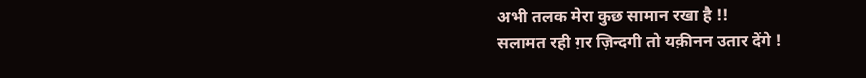अभी तलक मेरा कुछ सामान रखा है !!
सलामत रही ग़र ज़िन्दगी तो यक़ीनन उतार देंगे !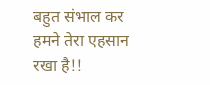बहुत संभाल कर हमने तेरा एहसान रखा है!!